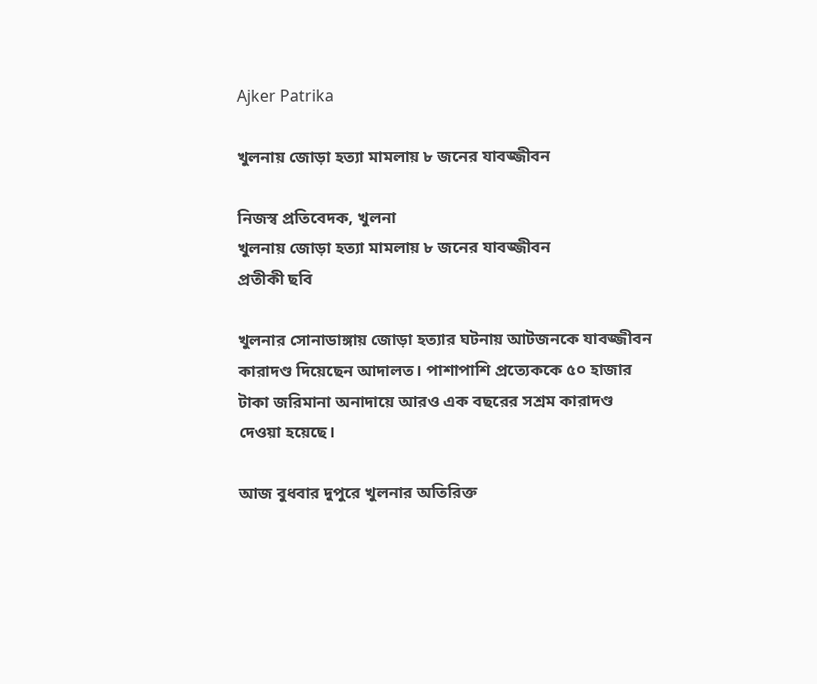Ajker Patrika

খুলনায় জোড়া হত্যা মামলায় ৮ জনের যাবজ্জীবন

নিজস্ব প্রতিবেদক, খুলনা
খুলনায় জোড়া হত্যা মামলায় ৮ জনের যাবজ্জীবন
প্রতীকী ছবি

খুলনার সোনাডাঙ্গায় জোড়া হত্যার ঘটনায় আটজনকে যাবজ্জীবন কারাদণ্ড দিয়েছেন আদালত। পাশাপাশি প্রত্যেককে ৫০ হাজার টাকা জরিমানা অনাদায়ে আরও এক বছরের সশ্রম কারাদণ্ড দেওয়া হয়েছে।

আজ বুধবার দুপুরে খুলনার অতিরিক্ত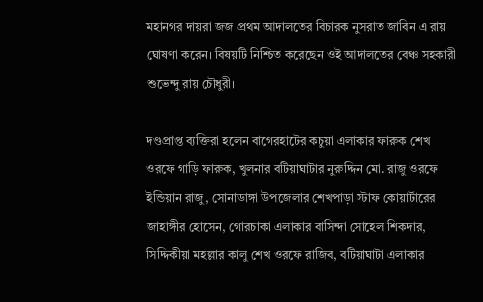মহানগর দায়রা জজ প্রথম আদালতের বিচারক নুসরাত জাবিন এ রায় ঘোষণা করেন। বিষয়টি নিশ্চিত করেছেন ওই আদালতের বেঞ্চ সহকারী শুভেন্দু রায় চৌধুরী।

দণ্ডপ্রাপ্ত ব্যক্তিরা হলেন বাগেরহাটের কচুয়া এলাকার ফারুক শেখ ওরফে গাড়ি ফারুক, খুলনার বটিয়াঘাটার নুরুদ্দিন মো. রাজু ওরফে ইন্ডিয়ান রাজু, সোনাডাঙ্গা উপজেলার শেখপাড়া স্টাফ কোয়ার্টারের জাহাঙ্গীর হোসেন, গোরচাকা এলাকার বাসিন্দা সোহেল শিকদার, সিদ্দিকীয়া মহল্লার কালু শেখ ওরফে রাজিব, বটিয়াঘাটা এলাকার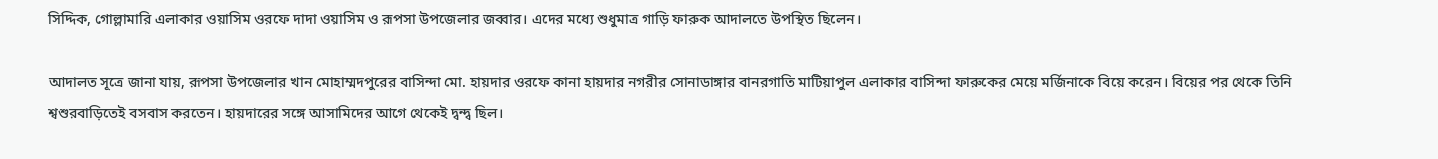সিদ্দিক, গোল্লামারি এলাকার ওয়াসিম ওরফে দাদা ওয়াসিম ও রূপসা উপজেলার জব্বার। এদের মধ্যে শুধুমাত্র গাড়ি ফারুক আদালতে উপস্থিত ছিলেন।

আদালত সূত্রে জানা যায়, রূপসা উপজেলার খান মোহাম্মদপুরের বাসিন্দা মো. হায়দার ওরফে কানা হায়দার নগরীর সোনাডাঙ্গার বানরগাতি মাটিয়াপুল এলাকার বাসিন্দা ফারুকের মেয়ে মর্জিনাকে বিয়ে করেন। বিয়ের পর থেকে তিনি শ্বশুরবাড়িতেই বসবাস করতেন। হায়দারের সঙ্গে আসামিদের আগে থেকেই দ্বন্দ্ব ছিল।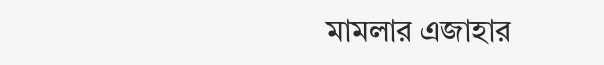মামলার এজাহার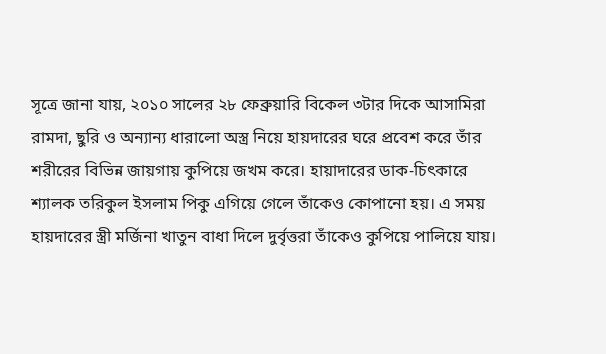সূত্রে জানা যায়, ২০১০ সালের ২৮ ফেব্রুয়ারি বিকেল ৩টার দিকে আসামিরা রামদা, ছুরি ও অন্যান্য ধারালো অস্ত্র নিয়ে হায়দারের ঘরে প্রবেশ করে তাঁর শরীরের বিভিন্ন জায়গায় কুপিয়ে জখম করে। হায়াদারের ডাক-চিৎকারে শ্যালক তরিকুল ইসলাম পিকু এগিয়ে গেলে তাঁকেও কোপানো হয়। এ সময় হায়দারের স্ত্রী মর্জিনা খাতুন বাধা দিলে দুর্বৃত্তরা তাঁকেও কুপিয়ে পালিয়ে যায়।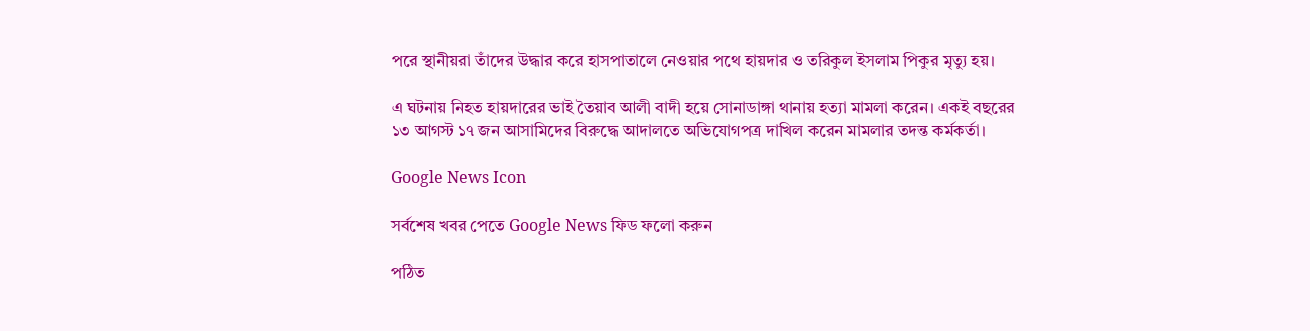পরে স্থানীয়রা তাঁদের উদ্ধার করে হাসপাতালে নেওয়ার পথে হায়দার ও তরিকুল ইসলাম পিকুর মৃত্যু হয়।

এ ঘটনায় নিহত হায়দারের ভাই তৈয়াব আলী বাদী হয়ে সোনাডাঙ্গা থানায় হত্যা মামলা করেন। একই বছরের ১৩ আগস্ট ১৭ জন আসামিদের বিরুদ্ধে আদালতে অভিযোগপত্র দাখিল করেন মামলার তদন্ত কর্মকর্তা।

Google News Icon

সর্বশেষ খবর পেতে Google News ফিড ফলো করুন

পঠিত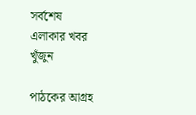সর্বশেষ
এলাকার খবর
খুঁজুন

পাঠকের আগ্রহ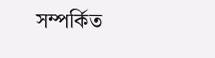সম্পর্কিত